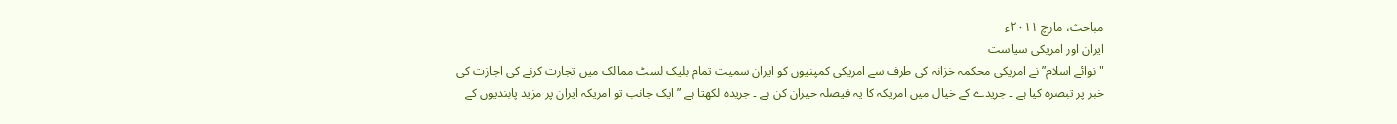مباحث، مارچ ۲۰۱۱ء
ایران اور امریکی سیاست
"نوائے اسلام” نے امریکی محکمہ خزانہ کی طرف سے امریکی کمپنیوں کو ایران سمیت تمام بلیک لسٹ ممالک میں تجارت کرنے کی اجازت کی خبر پر تبصرہ کیا ہے ۔ جریدے کے خیال میں امریکہ کا یہ فیصلہ حیران کن ہے ۔ جریدہ لکھتا ہے ” ایک جانب تو امریکہ ایران پر مزید پابندیوں کے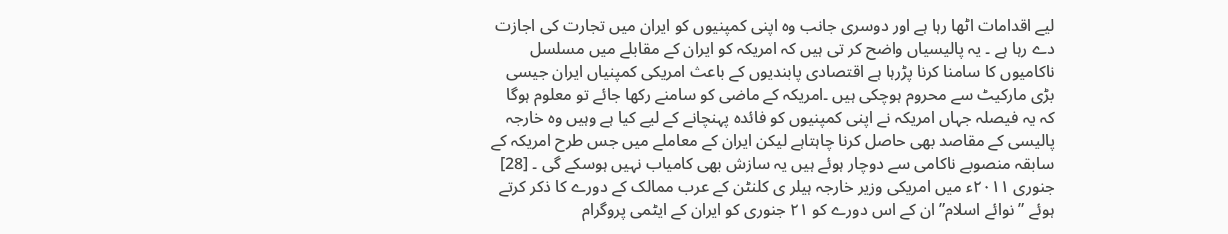لیے اقدامات اٹھا رہا ہے اور دوسری جانب وہ اپنی کمپنیوں کو ایران میں تجارت کی اجازت دے رہا ہے ۔ یہ پالیسیاں واضح کر تی ہیں کہ امریکہ کو ایران کے مقابلے میں مسلسل ناکامیوں کا سامنا کرنا پڑرہا ہے اقتصادی پابندیوں کے باعث امریکی کمپنیاں ایران جیسی بڑی مارکیٹ سے محروم ہوچکی ہیں ۔امریکہ کے ماضی کو سامنے رکھا جائے تو معلوم ہوگا کہ یہ فیصلہ جہاں امریکہ نے اپنی کمپنیوں کو فائدہ پہنچانے کے لیے کیا ہے وہیں وہ خارجہ پالیسی کے مقاصد بھی حاصل کرنا چاہتاہے لیکن ایران کے معاملے میں جس طرح امریکہ کے سابقہ منصوبے ناکامی سے دوچار ہوئے ہیں یہ سازش بھی کامیاب نہیں ہوسکے گی ۔ [28]
جنوری ۲۰۱۱ء میں امریکی وزیر خارجہ ہیلر ی کلنٹن کے عرب ممالک کے دورے کا ذکر کرتے ہوئے ” نوائے اسلام” ان کے اس دورے کو ۲۱ جنوری کو ایران کے ایٹمی پروگرام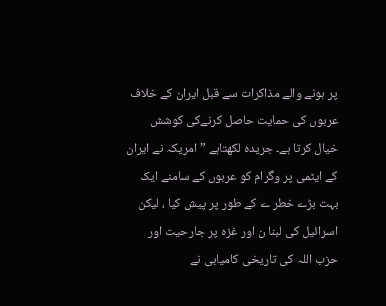پر ہونے والے مذاکرات سے قبل ایران کے خلاف عربوں کی حمایت حاصل کرنےکی کوشش خیال کرتا ہے۔ جریدہ لکھتاہے ” امریکہ نے ایران کے ایٹمی پر وگرام کو عربوں کے سامنے ایک بہت بڑے خطر ے کے طور پر پیش کیا ، لیکن اسرائیل کی لبنا ن اور غزہ پر جارحیت اور حزب اللہ کی تاریخی کامیابی نے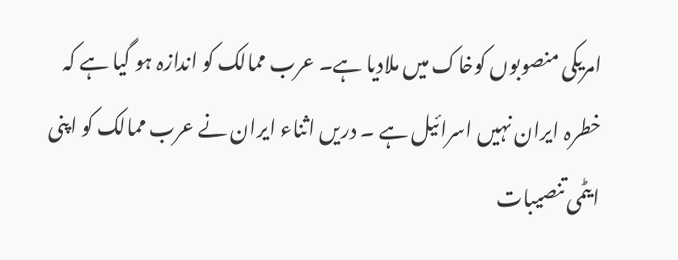امریکی منصوبوں کوخاک میں ملادیا ہے۔ عرب ممالک کو اندازہ ہو گیا ہے کہ خطرہ ایران نہیں اسرائیل ہے ۔ دریں اثناء ایران نے عرب ممالک کو اپنی ایٹمی تنصیبات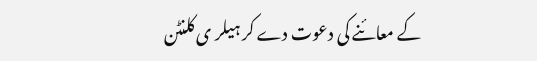کے معائنے کی دعوت دے کر ہیلر ی کلنٹن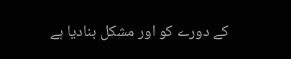کے دورے کو اور مشکل بنادیا ہے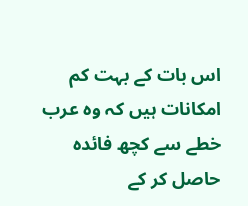اس بات کے بہت کم امکانات ہیں کہ وہ عرب خطے سے کچھ فائدہ حاصل کر کے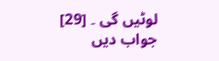لوٹیں گی ۔ [29]
جواب دیں